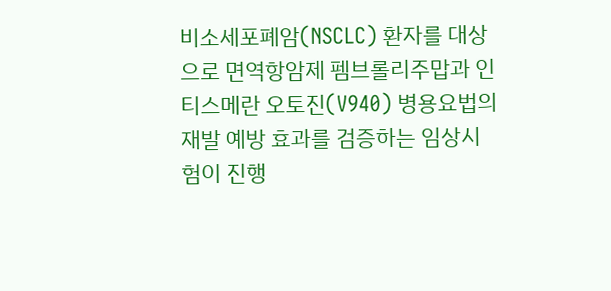비소세포폐암(NSCLC) 환자를 대상으로 면역항암제 펨브롤리주맙과 인티스메란 오토진(V940) 병용요법의 재발 예방 효과를 검증하는 임상시험이 진행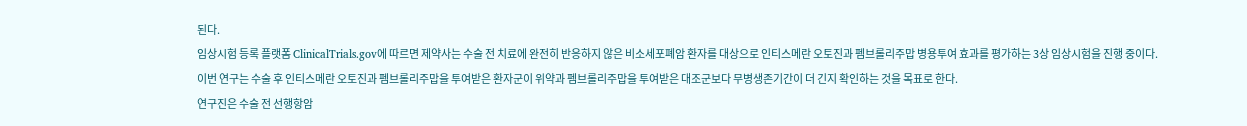된다.
임상시험 등록 플랫폼 ClinicalTrials.gov에 따르면 제약사는 수술 전 치료에 완전히 반응하지 않은 비소세포폐암 환자를 대상으로 인티스메란 오토진과 펨브롤리주맙 병용투여 효과를 평가하는 3상 임상시험을 진행 중이다.
이번 연구는 수술 후 인티스메란 오토진과 펨브롤리주맙을 투여받은 환자군이 위약과 펨브롤리주맙을 투여받은 대조군보다 무병생존기간이 더 긴지 확인하는 것을 목표로 한다.
연구진은 수술 전 선행항암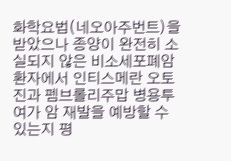화학요법(네오아주번트)을 받았으나 종양이 완전히 소실되지 않은 비소세포폐암 환자에서 인티스메란 오토진과 펨브롤리주맙 병용투여가 암 재발을 예방할 수 있는지 평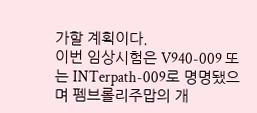가할 계획이다.
이번 임상시험은 V940-009 또는 INTerpath-009로 명명됐으며 펨브롤리주맙의 개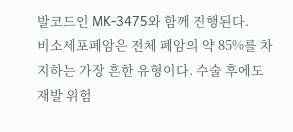발코드인 MK-3475와 함께 진행된다.
비소세포폐암은 전체 폐암의 약 85%를 차지하는 가장 흔한 유형이다. 수술 후에도 재발 위험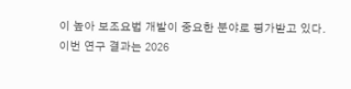이 높아 보조요법 개발이 중요한 분야로 평가받고 있다.
이번 연구 결과는 2026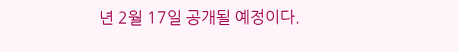년 2월 17일 공개될 예정이다.